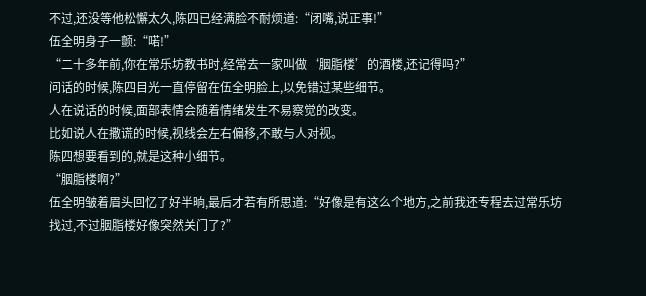不过,还没等他松懈太久,陈四已经满脸不耐烦道:“闭嘴,说正事!”
伍全明身子一颤:“喏!”
“二十多年前,你在常乐坊教书时,经常去一家叫做‘胭脂楼’的酒楼,还记得吗?”
问话的时候,陈四目光一直停留在伍全明脸上,以免错过某些细节。
人在说话的时候,面部表情会随着情绪发生不易察觉的改变。
比如说人在撒谎的时候,视线会左右偏移,不敢与人对视。
陈四想要看到的,就是这种小细节。
“胭脂楼啊?”
伍全明皱着眉头回忆了好半晌,最后才若有所思道:“好像是有这么个地方,之前我还专程去过常乐坊找过,不过胭脂楼好像突然关门了?”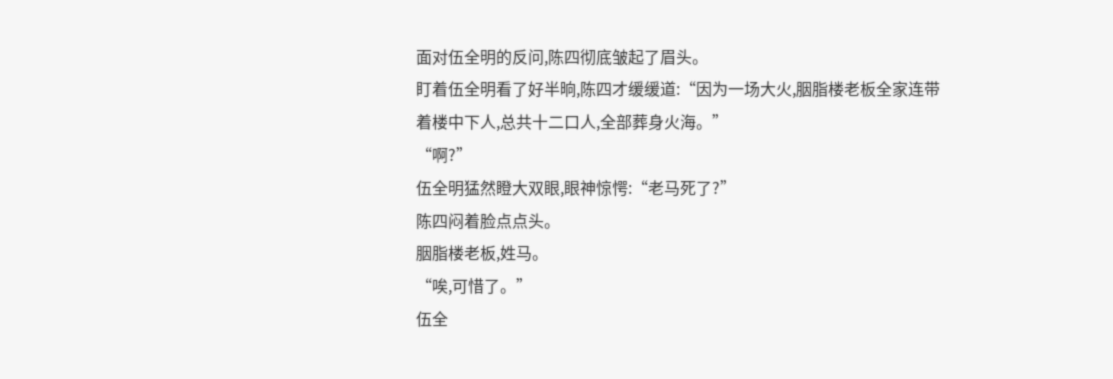面对伍全明的反问,陈四彻底皱起了眉头。
盯着伍全明看了好半晌,陈四才缓缓道:“因为一场大火,胭脂楼老板全家连带着楼中下人,总共十二口人,全部葬身火海。”
“啊?”
伍全明猛然瞪大双眼,眼神惊愕:“老马死了?”
陈四闷着脸点点头。
胭脂楼老板,姓马。
“唉,可惜了。”
伍全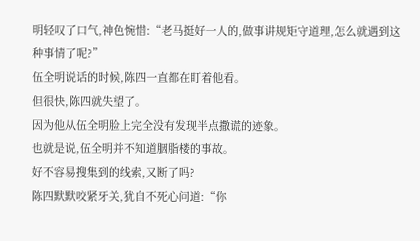明轻叹了口气,神色惋惜:“老马挺好一人的,做事讲规矩守道理,怎么就遇到这种事情了呢?”
伍全明说话的时候,陈四一直都在盯着他看。
但很快,陈四就失望了。
因为他从伍全明脸上完全没有发现半点撒谎的迹象。
也就是说,伍全明并不知道胭脂楼的事故。
好不容易搜集到的线索,又断了吗?
陈四默默咬紧牙关,犹自不死心问道:“你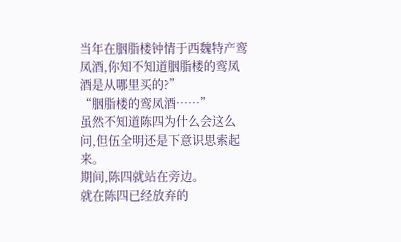当年在胭脂楼钟情于西魏特产鸾凤酒,你知不知道胭脂楼的鸾凤酒是从哪里买的?”
“胭脂楼的鸾凤酒……”
虽然不知道陈四为什么会这么问,但伍全明还是下意识思索起来。
期间,陈四就站在旁边。
就在陈四已经放弃的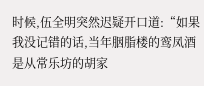时候,伍全明突然迟疑开口道:“如果我没记错的话,当年胭脂楼的鸾凤酒是从常乐坊的胡家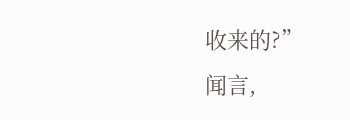收来的?”
闻言,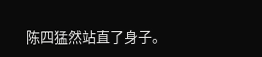陈四猛然站直了身子。